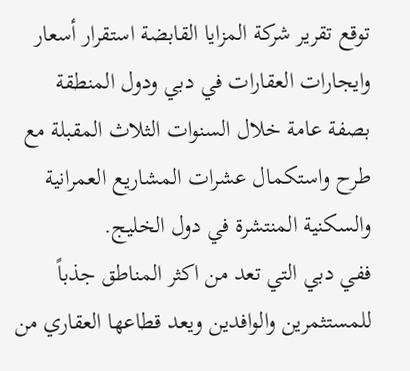توقع تقرير شركة المزايا القابضة استقرار أسعار وايجارات العقارات في دبي ودول المنطقة بصفة عامة خلال السنوات الثلاث المقبلة مع طرح واستكمال عشرات المشاريع العمرانية والسكنية المنتشرة في دول الخليج.
ففي دبي التي تعد من اكثر المناطق جذباً للمستثمرين والوافدين ويعد قطاعها العقاري من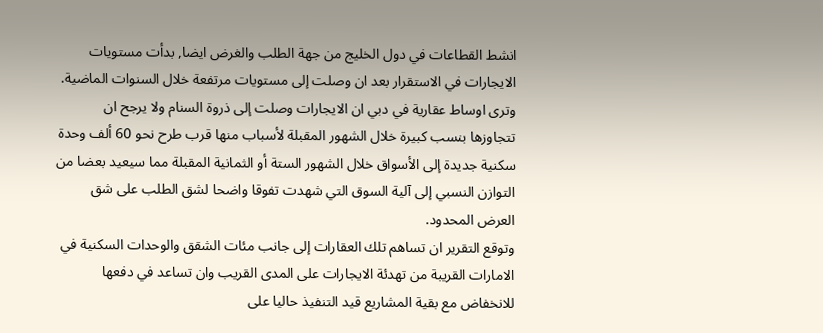انشط القطاعات في دول الخليج من جهة الطلب والغرض ايضا, بدأت مستويات الايجارات في الاستقرار بعد ان وصلت إلى مستويات مرتفعة خلال السنوات الماضية.
وترى اوساط عقارية في دبي ان الايجارات وصلت إلى ذروة السنام ولا يرجح ان تتجاوزها بنسب كبيرة خلال الشهور المقبلة لأسباب منها قرب طرح نحو 60 ألف وحدة سكنية جديدة إلى الأسواق خلال الشهور الستة أو الثمانية المقبلة مما سيعيد بعضا من التوازن النسبي إلى آلية السوق التي شهدت تفوقا واضحا لشق الطلب على شق العرض المحدود.
وتوقع التقرير ان تساهم تلك العقارات إلى جانب مئات الشقق والوحدات السكنية في الامارات القريبة من تهدئة الايجارات على المدى القريب وان تساعد في دفعها للانخفاض مع بقية المشاريع قيد التنفيذ حاليا على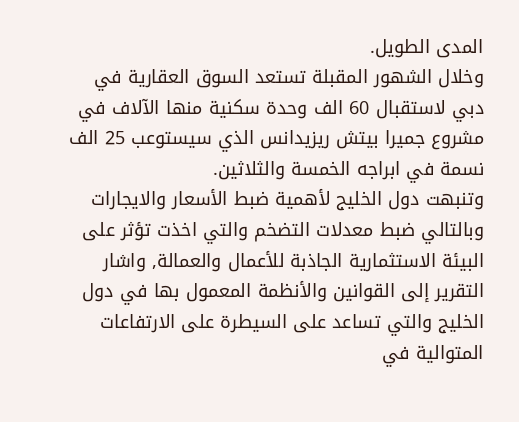المدى الطويل.
وخلال الشهور المقبلة تستعد السوق العقارية في دبي لاستقبال 60 الف وحدة سكنية منها الآلاف في مشروع جميرا بيتش ريزيدانس الذي سيستوعب 25 الف نسمة في ابراجه الخمسة والثلاثين.
وتنبهت دول الخليج لأهمية ضبط الأسعار والايجارات وبالتالي ضبط معدلات التضخم والتي اخذت تؤثر على البيئة الاستثمارية الجاذبة للأعمال والعمالة, واشار التقرير إلى القوانين والأنظمة المعمول بها في دول الخليج والتي تساعد على السيطرة على الارتفاعات المتوالية في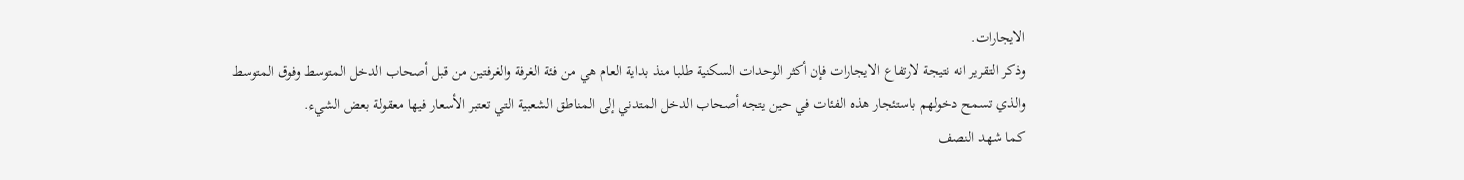الايجارات.
وذكر التقرير انه نتيجة لارتفاع الايجارات فإن أكثر الوحدات السكنية طلبا منذ بداية العام هي من فئة الغرفة والغرفتين من قبل أصحاب الدخل المتوسط وفوق المتوسط والذي تسمح دخولهم باستئجار هذه الفئات في حين يتجه أصحاب الدخل المتدني إلى المناطق الشعبية التي تعتبر الأسعار فيها معقولة بعض الشيء.
كما شهد النصف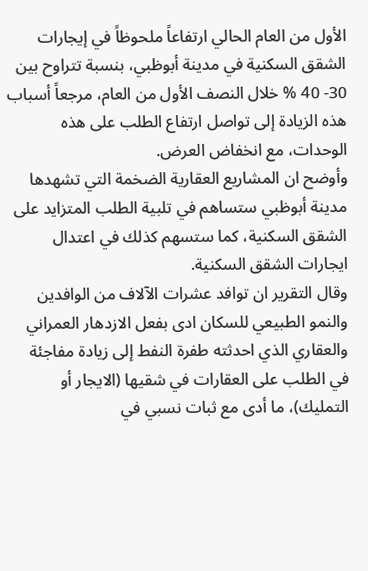الأول من العام الحالي ارتفاعاً ملحوظاً في إيجارات الشقق السكنية في مدينة أبوظبي، بنسبة تتراوح بين 30- 40 % خلال النصف الأول من العام، مرجعاً أسباب هذه الزيادة إلى تواصل ارتفاع الطلب على هذه الوحدات، مع انخفاض العرض.
وأوضح ان المشاريع العقارية الضخمة التي تشهدها مدينة أبوظبي ستساهم في تلبية الطلب المتزايد على الشقق السكنية، كما ستسهم كذلك في اعتدال ايجارات الشقق السكنية.
وقال التقرير ان توافد عشرات الآلاف من الوافدين والنمو الطبيعي للسكان ادى بفعل الازدهار العمراني والعقاري الذي احدثته طفرة النفط إلى زيادة مفاجئة في الطلب على العقارات في شقيها (الايجار أو التمليك)، ما أدى مع ثبات نسبي في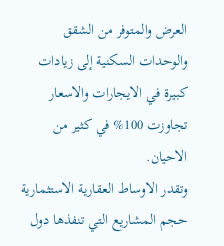العرض والمتوفر من الشقق والوحدات السكنية إلى زيادات كبيرة في الايجارات والاسعار تجاوزت 100% في كثير من الاحيان.
وتقدر الاوساط العقارية الاستثمارية حجم المشاريع التي تنفذها دول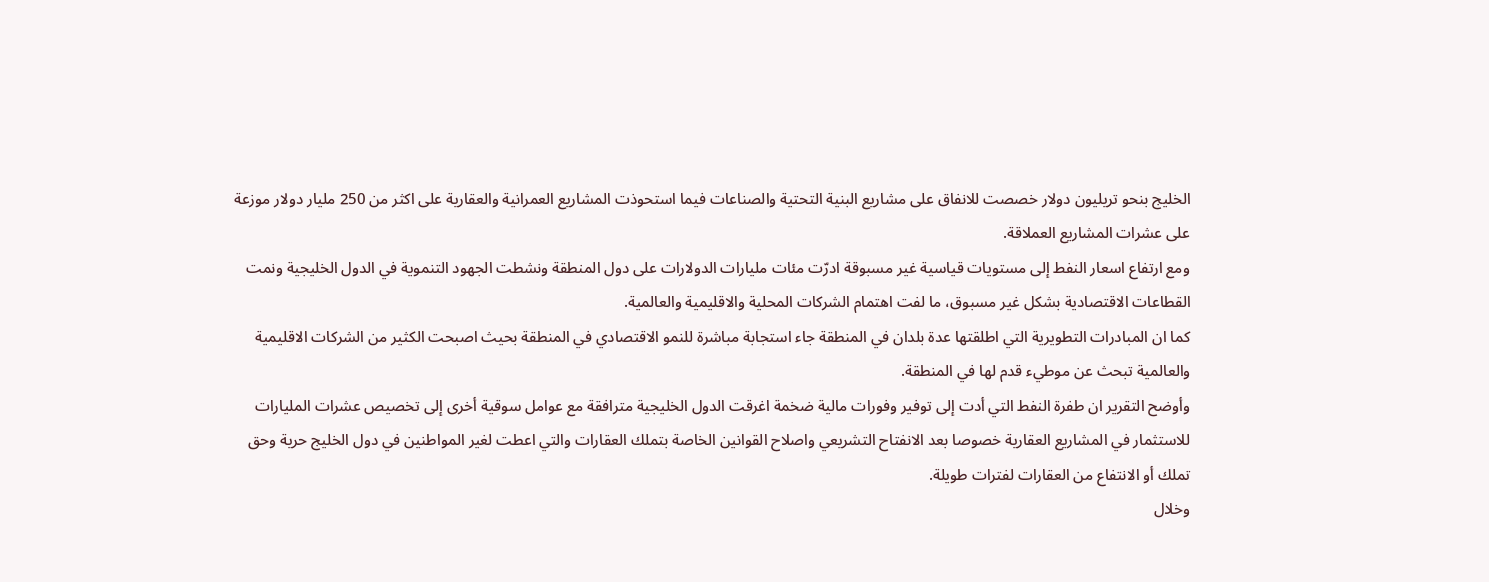الخليج بنحو تريليون دولار خصصت للانفاق على مشاريع البنية التحتية والصناعات فيما استحوذت المشاريع العمرانية والعقارية على اكثر من 250 مليار دولار موزعة على عشرات المشاريع العملاقة.
ومع ارتفاع اسعار النفط إلى مستويات قياسية غير مسبوقة ادرّت مئات مليارات الدولارات على دول المنطقة ونشطت الجهود التنموية في الدول الخليجية ونمت القطاعات الاقتصادية بشكل غير مسبوق، ما لفت اهتمام الشركات المحلية والاقليمية والعالمية.
كما ان المبادرات التطويرية التي اطلقتها عدة بلدان في المنطقة جاء استجابة مباشرة للنمو الاقتصادي في المنطقة بحيث اصبحت الكثير من الشركات الاقليمية والعالمية تبحث عن موطيء قدم لها في المنطقة.
وأوضح التقرير ان طفرة النفط التي أدت إلى توفير وفورات مالية ضخمة اغرقت الدول الخليجية مترافقة مع عوامل سوقية أخرى إلى تخصيص عشرات المليارات للاستثمار في المشاريع العقارية خصوصا بعد الانفتاح التشريعي واصلاح القوانين الخاصة بتملك العقارات والتي اعطت لغير المواطنين في دول الخليج حرية وحق تملك أو الانتفاع من العقارات لفترات طويلة.
وخلال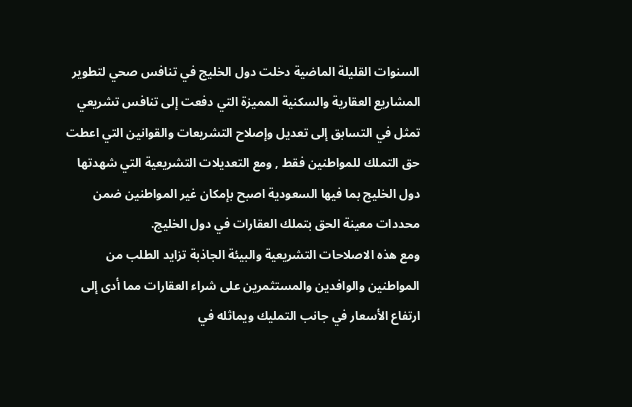السنوات القليلة الماضية دخلت دول الخليج في تنافس صحي لتطوير المشاريع العقارية والسكنية المميزة التي دفعت إلى تنافس تشريعي تمثل في التسابق إلى تعديل وإصلاح التشريعات والقوانين التي اعطت حق التملك للمواطنين فقط , ومع التعديلات التشريعية التي شهدتها دول الخليج بما فيها السعودية اصبح بإمكان غير المواطنين ضمن محددات معينة الحق بتملك العقارات في دول الخليج.
ومع هذه الاصلاحات التشريعية والبيئة الجاذبة تزايد الطلب من المواطنين والوافدين والمستثمرين على شراء العقارات مما أدى إلى ارتفاع الأسعار في جانب التمليك ويماثله في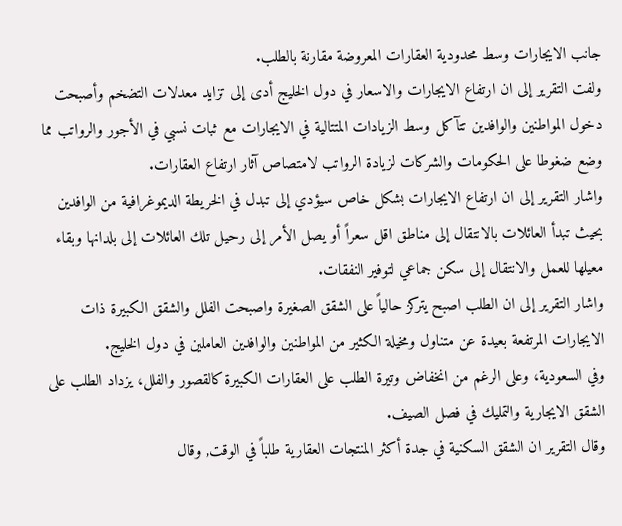جانب الايجارات وسط محدودية العقارات المعروضة مقارنة بالطلب.
ولفت التقرير إلى ان ارتفاع الايجارات والاسعار في دول الخليج أدى إلى تزايد معدلات التضخم وأصبحت دخول المواطنين والوافدين تتآكل وسط الزيادات المتتالية في الايجارات مع ثبات نسبي في الأجور والرواتب مما وضع ضغوطا على الحكومات والشركات لزيادة الرواتب لامتصاص آثار ارتفاع العقارات.
واشار التقرير إلى ان ارتفاع الايجارات بشكل خاص سيؤدي إلى تبدل في الخريطة الديموغرافية من الوافدين بحيث تبدأ العائلات بالانتقال إلى مناطق اقل سعراً أو يصل الأمر إلى رحيل تلك العائلات إلى بلدانها وبقاء معيلها للعمل والانتقال إلى سكن جماعي لتوفير النفقات.
واشار التقرير إلى ان الطلب اصبح يتركز حالياً على الشقق الصغيرة واصبحت الفلل والشقق الكبيرة ذات الايجارات المرتفعة بعيدة عن متناول ومخيلة الكثير من المواطنين والوافدين العاملين في دول الخليج.
وفي السعودية، وعلى الرغم من انخفاض وتيرة الطلب على العقارات الكبيرة كالقصور والفلل، يزداد الطلب على الشقق الايجارية والتمليك في فصل الصيف.
وقال التقرير ان الشقق السكنية في جدة أكثر المنتجات العقارية طلباً في الوقت, وقال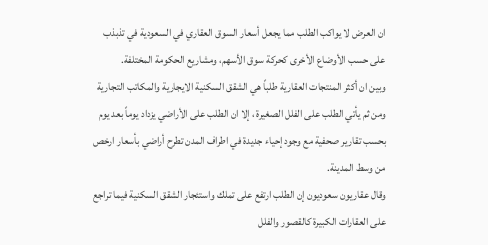ان العرض لا يواكب الطلب مما يجعل أسعار السوق العقاري في السعودية في تذبذب على حسب الأوضاع الأخرى كحركة سوق الأسهم، ومشاريع الحكومة المختلفة.
وبين ان أكثر المنتجات العقارية طلباً هي الشقق السكنية الايجارية والمكاتب التجارية ومن ثم يأتي الطلب على الفلل الصغيرة ، إلا ان الطلب على الأراضي يزداد يوماً بعد يوم بحسب تقارير صحفية مع وجود إحياء جديدة في اطراف المدن تطرح أراضي بأسعار ارخص من وسط المدينة.
وقال عقاريون سعوديون إن الطلب ارتفع على تملك واستئجار الشقق السكنية فيما تراجع على العقارات الكبيرة كالقصور والفلل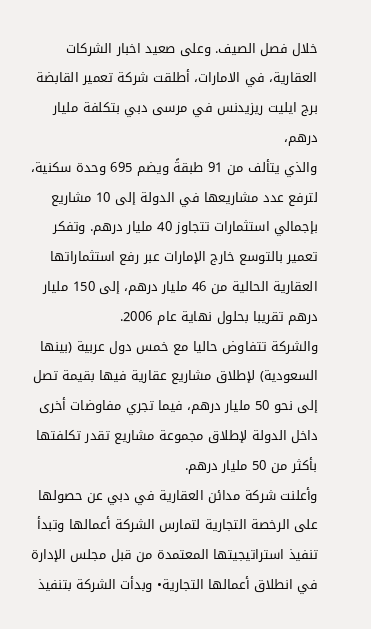خلال فصل الصيف. وعلى صعيد اخبار الشركات العقارية، في الامارات، أطلقت شركة تعمير القابضة برج ايليت ريزيدنس في مرسى دبي بتكلفة مليار درهم،
والذي يتألف من 91 طبقةً ويضم 695 وحدة سكنية، لترفع عدد مشاريعها في الدولة إلى 10 مشاريع بإجمالي استثمارات تتجاوز 40 مليار درهم. وتفكر تعمير بالتوسع خارج الإمارات عبر رفع استثماراتها العقارية الحالية من 46 مليار درهم، إلى 150 مليار درهم تقريبا بحلول نهاية عام 2006.
والشركة تتفاوض حاليا مع خمس دول عربية (بينها السعودية) لإطلاق مشاريع عقارية فيها بقيمة تصل إلى نحو 50 مليار درهم، فيما تجري مفاوضات أخرى داخل الدولة لإطلاق مجموعة مشاريع تقدر تكلفتها بأكثر من 50 مليار درهم.
وأعلنت شركة مدائن العقارية في دبي عن حصولها على الرخصة التجارية لتمارس الشركة أعمالها وتبدأ تنفيذ استراتيجيتها المعتمدة من قبل مجلس الإدارة في انطلاق أعمالها التجارية• وبدأت الشركة بتنفيذ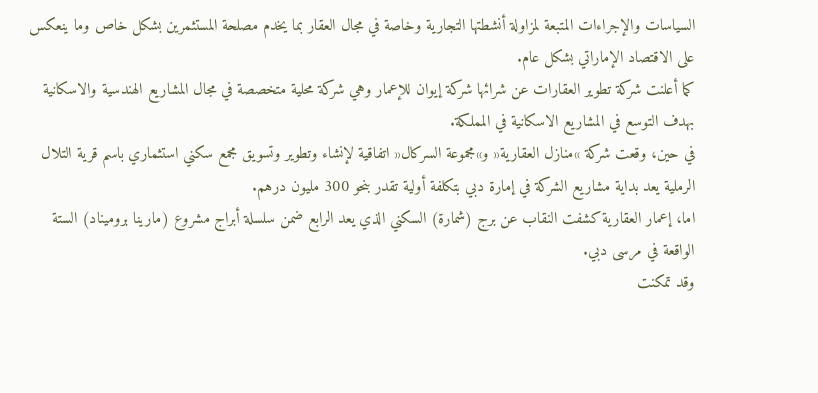السياسات والإجراءات المتبعة لمزاولة أنشطتها التجارية وخاصة في مجال العقار بما يخدم مصلحة المستثمرين بشكل خاص وما ينعكس على الاقتصاد الإماراتي بشكل عام.
كما أعلنت شركة تطوير العقارات عن شرائها شركة إيوان للإعمار وهي شركة محلية متخصصة في مجال المشاريع الهندسية والاسكانية بهدف التوسع في المشاريع الاسكانية في المملكة.
في حين، وقعت شركة »منازل العقارية« و»مجموعة السركال« اتفاقية لإنشاء وتطوير وتسويق مجمع سكني استثماري باسم قرية التلال الرملية يعد بداية مشاريع الشركة في إمارة دبي بتكلفة أولية تقدر بنحو 300 مليون درهم.
اما، إعمار العقارية كشفت النقاب عن برج (شمارة) السكني الذي يعد الرابع ضمن سلسلة أبراج مشروع (مارينا بروميناد) الستة الواقعة في مرسى دبي.
وقد تمكنت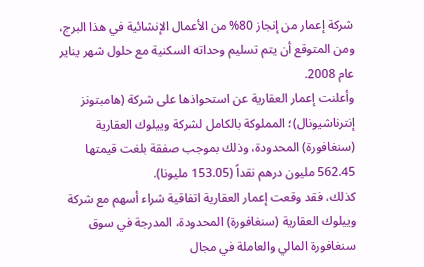شركة إعمار من إنجاز 80% من الأعمال الإنشائية في هذا البرج، ومن المتوقع أن يتم تسليم وحداته السكنية مع حلول شهر يناير عام 2008.
وأعلنت إعمار العقارية عن استحواذها على شركة (هامبتونز إنترناشيونال)؛ المملوكة بالكامل لشركة وييلوك العقارية (سنغافورة) المحدودة، وذلك بموجب صفقة بلغت قيمتها 562.45 مليون درهم نقداً (153.05 مليونا).
كذلك، فقد وقعت إعمار العقارية اتفاقية شراء أسهم مع شركة وييلوك العقارية (سنغافورة) المحدودة، المدرجة في سوق سنغافورة المالي والعاملة في مجال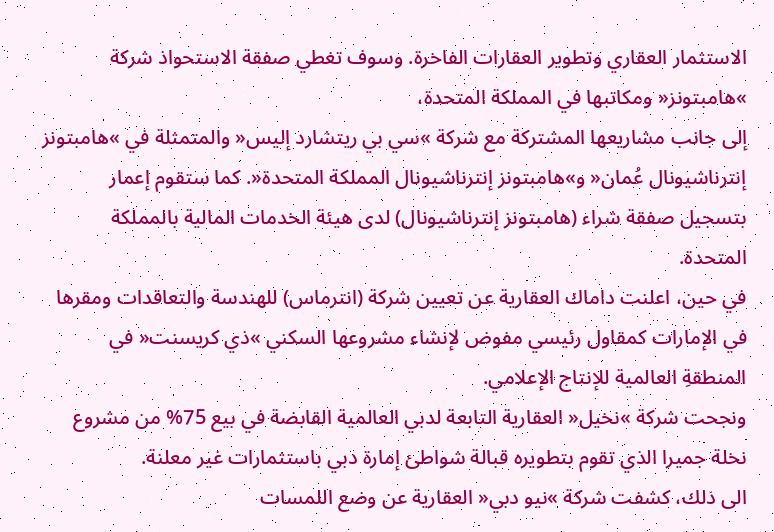الاستثمار العقاري وتطوير العقارات الفاخرة. وسوف تغطي صفقة الاستحواذ شركة »هامبتونز« ومكاتبها في المملكة المتحدة،
إلى جانب مشاريعها المشتركة مع شركة »سي بي ريتشارد إليس« والمتمثلة في »هامبتونز إنترناشيونال عُمان« و»هامبتونز إنترناشيونال المملكة المتحدة«. كما ستقوم إعمار بتسجيل صفقة شراء (هامبتونز إنترناشيونال) لدى هيئة الخدمات المالية بالمملكة المتحدة.
في حين، اعلنت داماك العقارية عن تعيين شركة (انترماس) للهندسة والتعاقدات ومقرها في الإمارات كمقاول رئيسي مفوض لإنشاء مشروعها السكني »ذي كريسنت« في المنطقةِ العالمية للإنتاج الإعلامي.
ونجحت شركة »نخيل« العقارية التابعة لدبي العالمية القابضة في بيع 75% من مشروع نخلة جميرا الذي تقوم بتطويره قبالة شواطئ إمارة دبي باستثمارات غير معلنة.
الى ذلك، كشفت شركة »نيو دبي« العقارية عن وضع اللمسات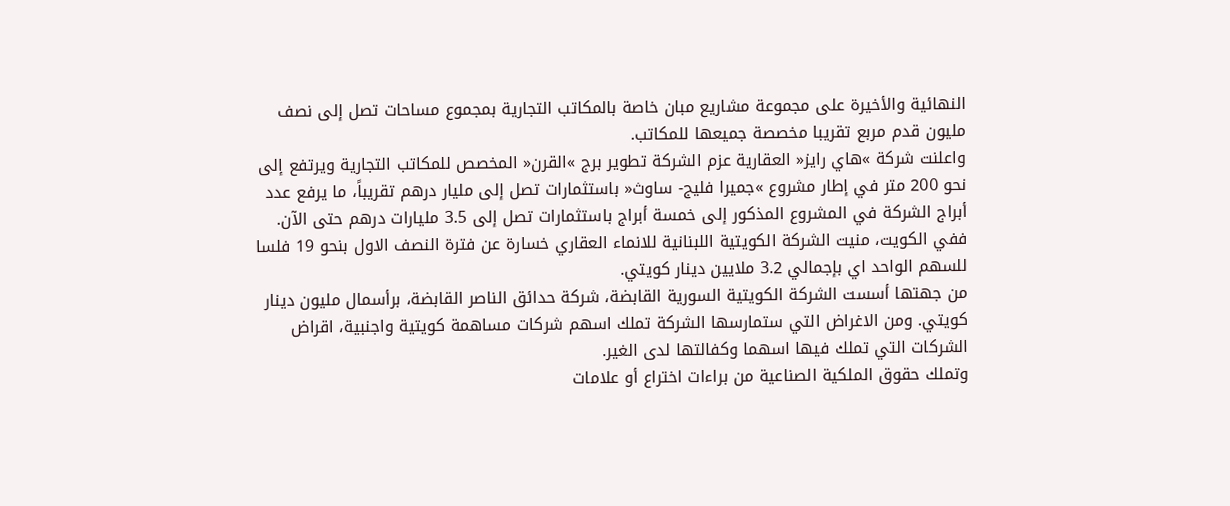النهائية والأخيرة على مجموعة مشاريع مبان خاصة بالمكاتب التجارية بمجموع مساحات تصل إلى نصف مليون قدم مربع تقريبا مخصصة جميعها للمكاتب.
واعلنت شركة »هاي رايز« العقارية عزم الشركة تطوير برج »القرن« المخصص للمكاتب التجارية ويرتفع إلى نحو 200 متر في إطار مشروع »جميرا فليج- ساوث« باستثمارات تصل إلى مليار درهم تقريباً، ما يرفع عدد أبراج الشركة في المشروع المذكور إلى خمسة أبراج باستثمارات تصل إلى 3.5 مليارات درهم حتى الآن.
ففي الكويت، منيت الشركة الكويتية اللبنانية للانماء العقاري خسارة عن فترة النصف الاول بنحو 19 فلسا للسهم الواحد اي بإجمالي 3.2 ملايين دينار كويتي.
من جهتها أسست الشركة الكويتية السورية القابضة، شركة حدائق الناصر القابضة، برأسمال مليون دينار كويتي. ومن الاغراض التي ستمارسها الشركة تملك اسهم شركات مساهمة كويتية واجنبية، اقراض الشركات التي تملك فيها اسهما وكفالتها لدى الغير.
وتملك حقوق الملكية الصناعية من براءات اختراع أو علامات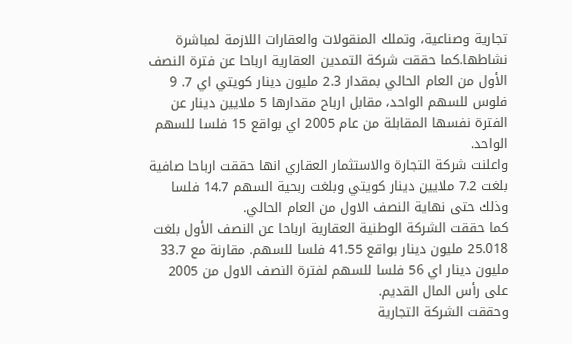تجارية وصناعية، وتملك المنقولات والعقارات اللازمة لمباشرة نشاطها.كما حققت شركة التمدين العقارية ارباحا عن فترة النصف الأول من العام الحالي بمقدار 2.3 مليون دينار كويتي اي 7. 9 فلوس للسهم الواحد، مقابل ارباح مقدارها 5 ملايين دينار عن الفترة نفسها المقابلة من عام 2005 اي بواقع 15 فلسا للسهم الواحد.
واعلنت شركة التجارة والاستثمار العقاري انها حققت ارباحا صافية بلغت 7.2 ملايين دينار كويتي وبلغت ربحية السهم 14.7 فلسا وذلك حتى نهاية النصف الاول من العام الحالي.
كما حققت الشركة الوطنية العقارية ارباحا عن النصف الأول بلغت 25.018 مليون دينار بواقع 41.55 فلسا للسهم. مقارنة مع 33.7 مليون دينار اي 56 فلسا للسهم لفترة النصف الاول من 2005 على رأس المال القديم.
وحققت الشركة التجارية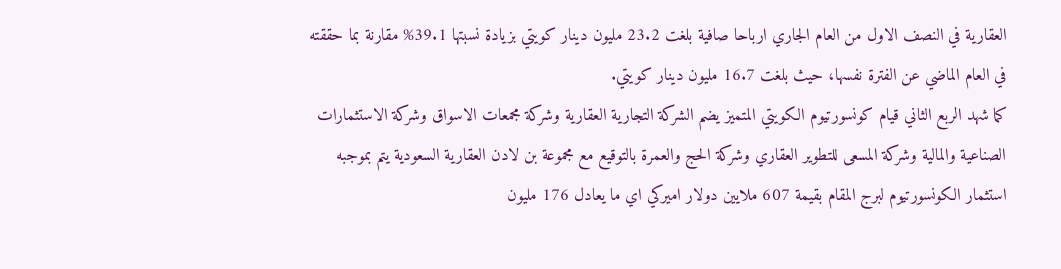العقارية في النصف الاول من العام الجاري ارباحا صافية بلغت 23.2 مليون دينار كويتي بزيادة نسبتها 39.1% مقارنة بما حققته في العام الماضي عن الفترة نفسها، حيث بلغت 16.7 مليون دينار كويتي.
كما شهد الربع الثاني قيام كونسورتيوم الكويتي المتميز يضم الشركة التجارية العقارية وشركة مجمعات الاسواق وشركة الاستثمارات الصناعية والمالية وشركة المسعى للتطوير العقاري وشركة الحج والعمرة بالتوقيع مع مجموعة بن لادن العقارية السعودية يتم بموجبه استثمار الكونسورتيوم لبرج المقام بقيمة 607 ملايين دولار اميركي اي ما يعادل 176 مليون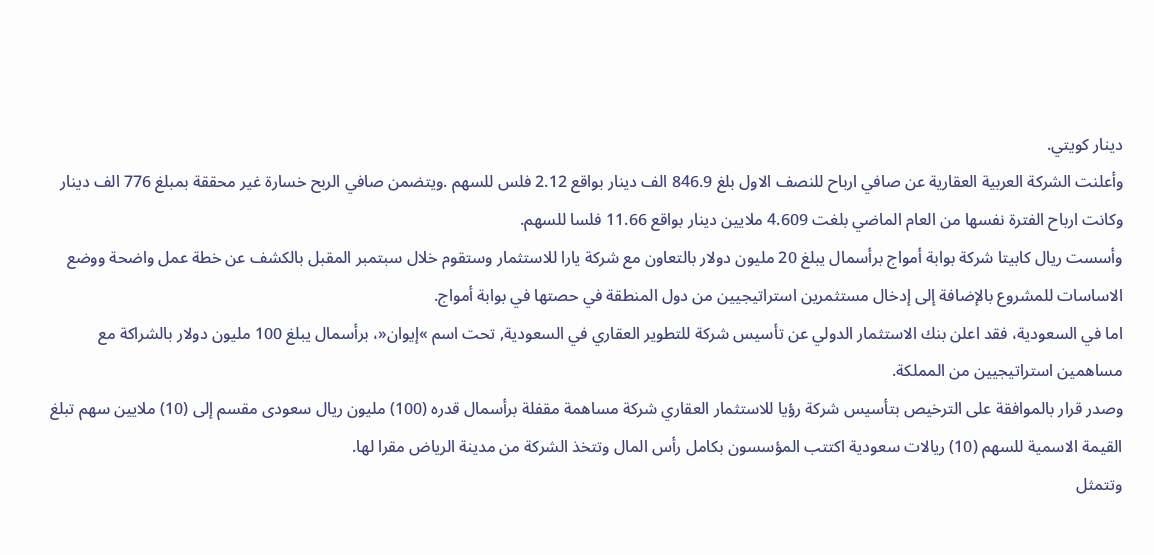دينار كويتي.
وأعلنت الشركة العربية العقارية عن صافي ارباح للنصف الاول بلغ 846.9 الف دينار بواقع 2.12 فلس للسهم .ويتضمن صافي الربح خسارة غير محققة بمبلغ 776 الف دينار وكانت ارباح الفترة نفسها من العام الماضي بلغت 4.609 ملايين دينار بواقع 11.66 فلسا للسهم.
وأسست ريال كابيتا شركة بوابة أمواج برأسمال يبلغ 20 مليون دولار بالتعاون مع شركة يارا للاستثمار وستقوم خلال سبتمبر المقبل بالكشف عن خطة عمل واضحة ووضع الاساسات للمشروع بالإضافة إلى إدخال مستثمرين استراتيجيين من دول المنطقة في حصتها في بوابة أمواج.
اما في السعودية، فقد اعلن بنك الاستثمار الدولي عن تأسيس شركة للتطوير العقاري في السعودية, تحت اسم »إيوان«، برأسمال يبلغ 100 مليون دولار بالشراكة مع مساهمين استراتيجيين من المملكة.
وصدر قرار بالموافقة على الترخيص بتأسيس شركة رؤيا للاستثمار العقاري شركة مساهمة مقفلة برأسمال قدره (100) مليون ريال سعودى مقسم إلى (10) ملايين سهم تبلغ القيمة الاسمية للسهم (10) ريالات سعودية اكتتب المؤسسون بكامل رأس المال وتتخذ الشركة من مدينة الرياض مقرا لها.
وتتمثل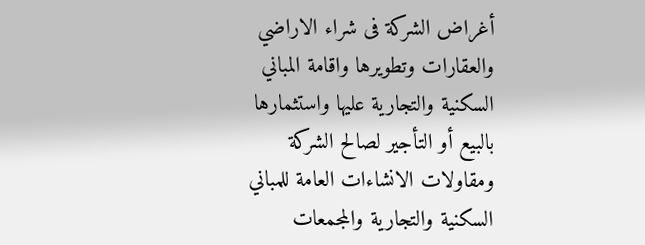أغراض الشركة فى شراء الاراضي والعقارات وتطويرها واقامة المباني السكنية والتجارية عليها واستثمارها بالبيع أو التأجير لصالح الشركة ومقاولات الانشاءات العامة للمباني السكنية والتجارية والمجمعات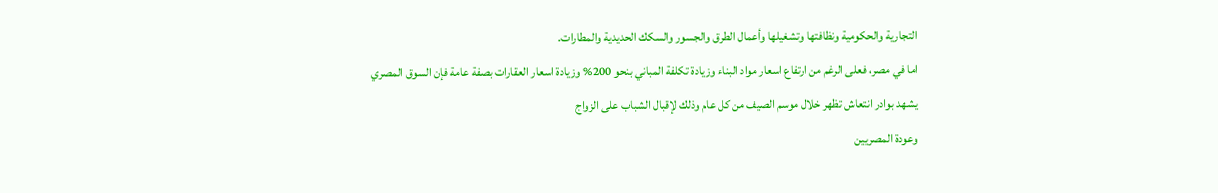التجارية والحكومية ونظافتها وتشغيلها وأعمال الطرق والجسور والسكك الحديدية والمطارات.
اما في مصر، فعلى الرغم من ارتفاع اسعار مواد البناء وزيادة تكلفة المباني بنحو 200% وزيادة اسعار العقارات بصفة عامة فإن السوق المصري يشهد بوادر انتعاش تظهر خلال موسم الصيف من كل عام وذلك لإقبال الشباب على الزواج
وعودة المصريين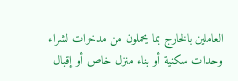العاملين بالخارج بما يحملون من مدخرات لشراء وحدات سكنية أو بناء منزل خاص أو إقبال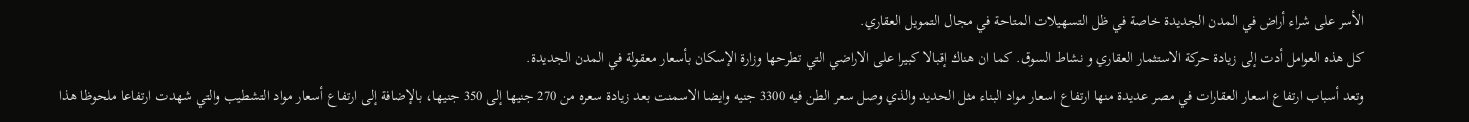الأسر على شراء أراض في المدن الجديدة خاصة في ظل التسهيلات المتاحة في مجال التمويل العقاري.
كل هذه العوامل أدت إلى زيادة حركة الاستثمار العقاري و نشاط السوق. كما ان هناك إقبالا كبيرا على الاراضي التي تطرحها وزارة الإسكان بأسعار معقولة في المدن الجديدة.
وتعد أسباب ارتفاع اسعار العقارات في مصر عديدة منها ارتفاع اسعار مواد البناء مثل الحديد والذي وصل سعر الطن فيه 3300 جنيه وايضا الاسمنت بعد زيادة سعره من 270 جنيها إلى 350 جنيها، بالإضافة إلى ارتفاع أسعار مواد التشطيب والتي شهدت ارتفاعا ملحوظا هذا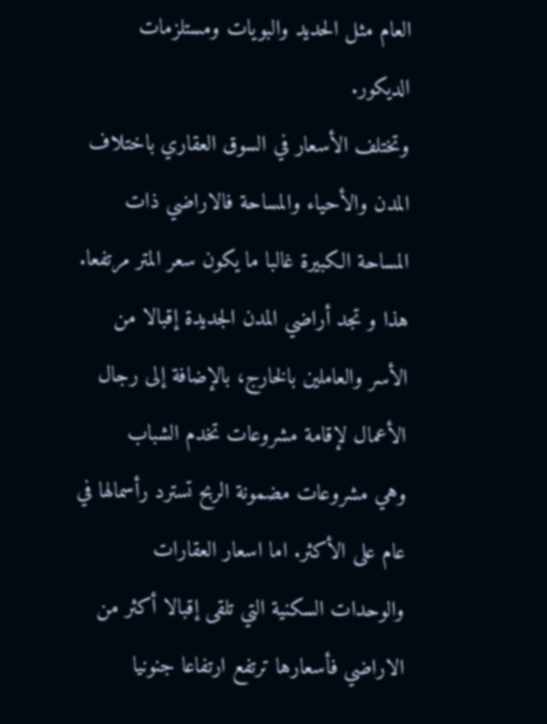العام مثل الحديد والبويات ومستلزمات الديكور.
وتختلف الأسعار في السوق العقاري باختلاف المدن والأحياء والمساحة فالاراضي ذات المساحة الكبيرة غالبا ما يكون سعر المتر مرتفعا. هذا و تجد أراضي المدن الجديدة إقبالا من الأسر والعاملين بالخارج، بالإضافة إلى رجال الأعمال لإقامة مشروعات تخدم الشباب
وهي مشروعات مضمونة الربح تسترد رأسمالها في عام على الأكثر. اما اسعار العقارات والوحدات السكنية التي تلقى إقبالا أكثر من الاراضي فأسعارها ترتفع ارتفاعا جنونيا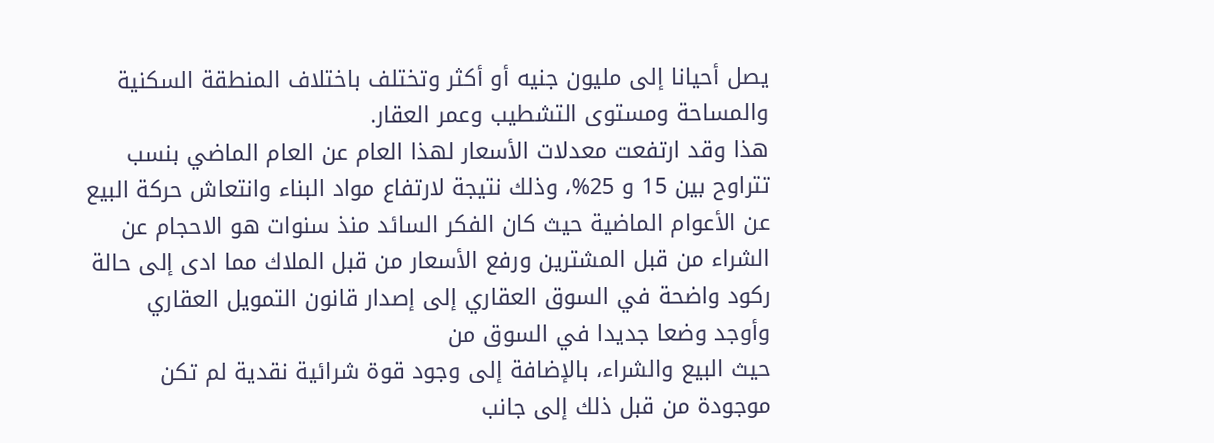يصل أحيانا إلى مليون جنيه أو أكثر وتختلف باختلاف المنطقة السكنية والمساحة ومستوى التشطيب وعمر العقار.
هذا وقد ارتفعت معدلات الأسعار لهذا العام عن العام الماضي بنسب تتراوح بين 15 و 25%، وذلك نتيجة لارتفاع مواد البناء وانتعاش حركة البيع عن الأعوام الماضية حيث كان الفكر السائد منذ سنوات هو الاحجام عن الشراء من قبل المشترين ورفع الأسعار من قبل الملاك مما ادى إلى حالة ركود واضحة في السوق العقاري إلى إصدار قانون التمويل العقاري وأوجد وضعا جديدا في السوق من
حيث البيع والشراء، بالإضافة إلى وجود قوة شرائية نقدية لم تكن موجودة من قبل ذلك إلى جانب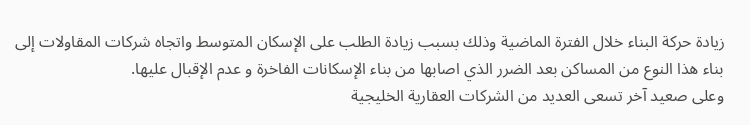زيادة حركة البناء خلال الفترة الماضية وذلك بسبب زيادة الطلب على الإسكان المتوسط واتجاه شركات المقاولات إلى بناء هذا النوع من المساكن بعد الضرر الذي اصابها من بناء الإسكانات الفاخرة و عدم الإقبال عليها.
وعلى صعيد آخر تسعى العديد من الشركات العقارية الخليجية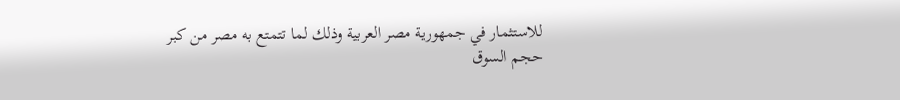للاستثمار في جمهورية مصر العربية وذلك لما تتمتع به مصر من كبر حجم السوق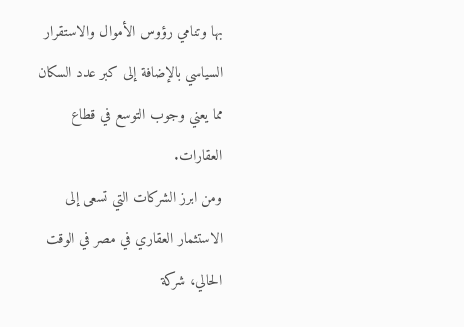بها وتنامي رؤوس الأموال والاستقرار السياسي بالإضافة إلى كبر عدد السكان مما يعني وجوب التوسع في قطاع العقارات.
ومن ابرز الشركات التي تسعى إلى الاستثمار العقاري في مصر في الوقت الحالي، شركة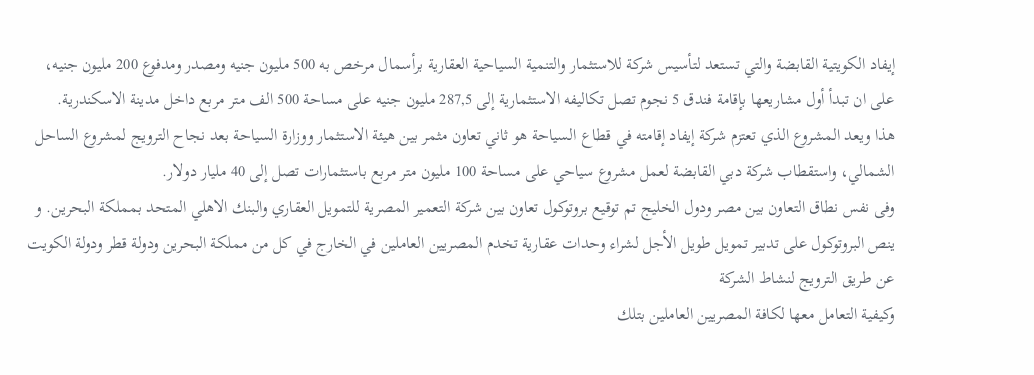إيفاد الكويتية القابضة والتي تستعد لتأسيس شركة للاستثمار والتنمية السياحية العقارية برأسمال مرخص به 500 مليون جنيه ومصدر ومدفوع 200 مليون جنيه، على ان تبدأ أول مشاريعها بإقامة فندق 5 نجوم تصل تكاليفه الاستثمارية إلى 287,5 مليون جنيه على مساحة 500 الف متر مربع داخل مدينة الاسكندرية.
هذا ويعد المشروع الذي تعتزم شركة إيفاد إقامته في قطاع السياحة هو ثاني تعاون مثمر بين هيئة الاستثمار ووزارة السياحة بعد نجاح الترويج لمشروع الساحل الشمالي، واستقطاب شركة دبي القابضة لعمل مشروع سياحي على مساحة 100 مليون متر مربع باستثمارات تصل إلى 40 مليار دولار.
وفى نفس نطاق التعاون بين مصر ودول الخليج تم توقيع بروتوكول تعاون بين شركة التعمير المصرية للتمويل العقاري والبنك الاهلي المتحد بمملكة البحرين. و ينص البروتوكول على تدبير تمويل طويل الأجل لشراء وحدات عقارية تخدم المصريين العاملين في الخارج في كل من مملكة البحرين ودولة قطر ودولة الكويت عن طريق الترويج لنشاط الشركة
وكيفية التعامل معها لكافة المصريين العاملين بتلك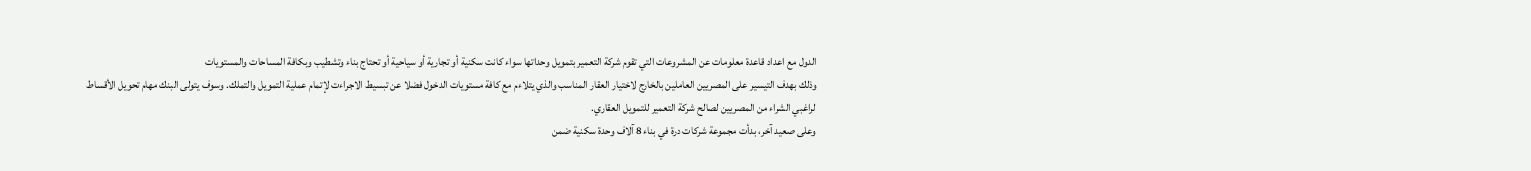الدول مع اعداد قاعدة معلومات عن المشروعات التي تقوم شركة التعمير بتمويل وحداتها سواء كانت سكنية أو تجارية أو سياحية أو تحتاج بناء وتشطيب وبكافة المساحات والمستويات
وذلك بهدف التيسير على المصريين العاملين بالخارج لاختيار العقار المناسب والذي يتلاءم مع كافة مستويات الدخول فضلا عن تبسيط الاجراءت لإتمام عملية التمويل والتملك. وسوف يتولى البنك مهام تحويل الأقساط لراغبي الشراء من المصريين لصالح شركة التعمير للتمويل العقاري.
وعلى صعيد آخر، بدأت مجموعة شركات درة في بناء 8 آلاف وحدة سكنية ضمن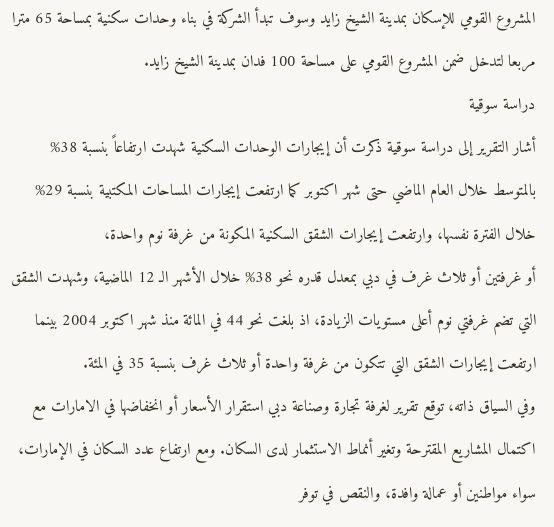المشروع القومي للإسكان بمدينة الشيخ زايد وسوف تبدأ الشركة في بناء وحدات سكنية بمساحة 65 مترا مربعا لتدخل ضمن المشروع القومي على مساحة 100 فدان بمدينة الشيخ زايد.
دراسة سوقية
أشار التقرير إلى دراسة سوقية ذكرت أن إيجارات الوحدات السكنية شهدت ارتفاعاً بنسبة 38% بالمتوسط خلال العام الماضي حتى شهر اكتوبر كما ارتفعت إيجارات المساحات المكتبية بنسبة 29% خلال الفترة نفسها، وارتفعت إيجارات الشقق السكنية المكونة من غرفة نوم واحدة،
أو غرفتين أو ثلاث غرف في دبي بمعدل قدره نحو 38% خلال الأشهر الـ 12 الماضية، وشهدت الشقق التي تضم غرفتي نوم أعلى مستويات الزيادة، اذ بلغت نحو 44 في المائة منذ شهر اكتوبر 2004 بينما ارتفعت إيجارات الشقق التي تتكون من غرفة واحدة أو ثلاث غرف بنسبة 35 في المئة.
وفي السياق ذاته، توقع تقرير لغرفة تجارة وصناعة دبي استقرار الأسعار أو انخفاضها في الامارات مع اكتمال المشاريع المقترحة وتغير أنماط الاستثمار لدى السكان. ومع ارتفاع عدد السكان في الإمارات، سواء مواطنين أو عمالة وافدة، والنقص في توفر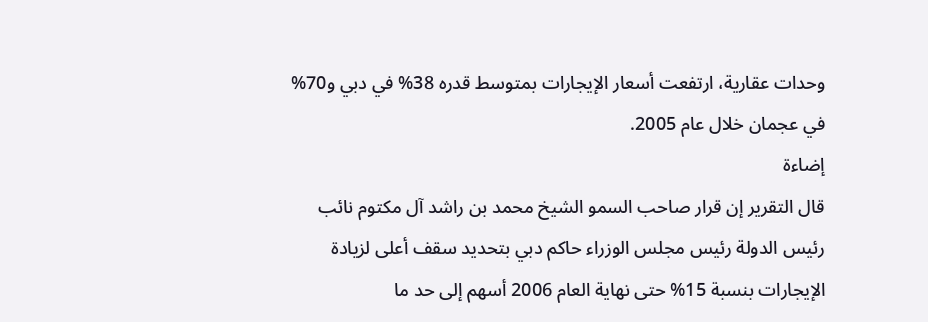وحدات عقارية، ارتفعت أسعار الإيجارات بمتوسط قدره 38% في دبي و70% في عجمان خلال عام 2005.
إضاءة
قال التقرير إن قرار صاحب السمو الشيخ محمد بن راشد آل مكتوم نائب رئيس الدولة رئيس مجلس الوزراء حاكم دبي بتحديد سقف أعلى لزيادة الإيجارات بنسبة 15% حتى نهاية العام 2006 أسهم إلى حد ما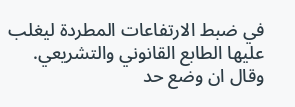في ضبط الارتفاعات المطردة ليغلب عليها الطابع القانوني والتشريعي.
وقال ان وضع حد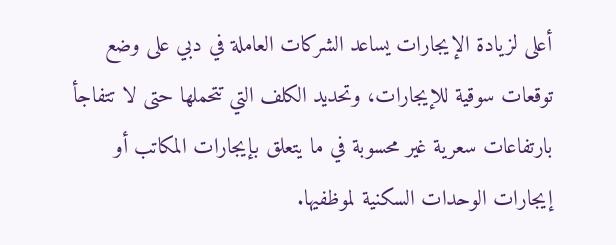أعلى لزيادة الإيجارات يساعد الشركات العاملة في دبي على وضع توقعات سوقية للإيجارات، وتحديد الكلف التي تتحملها حتى لا تتفاجأ بارتفاعات سعرية غير محسوبة في ما يتعلق بإيجارات المكاتب أو إيجارات الوحدات السكنية لموظفيها.